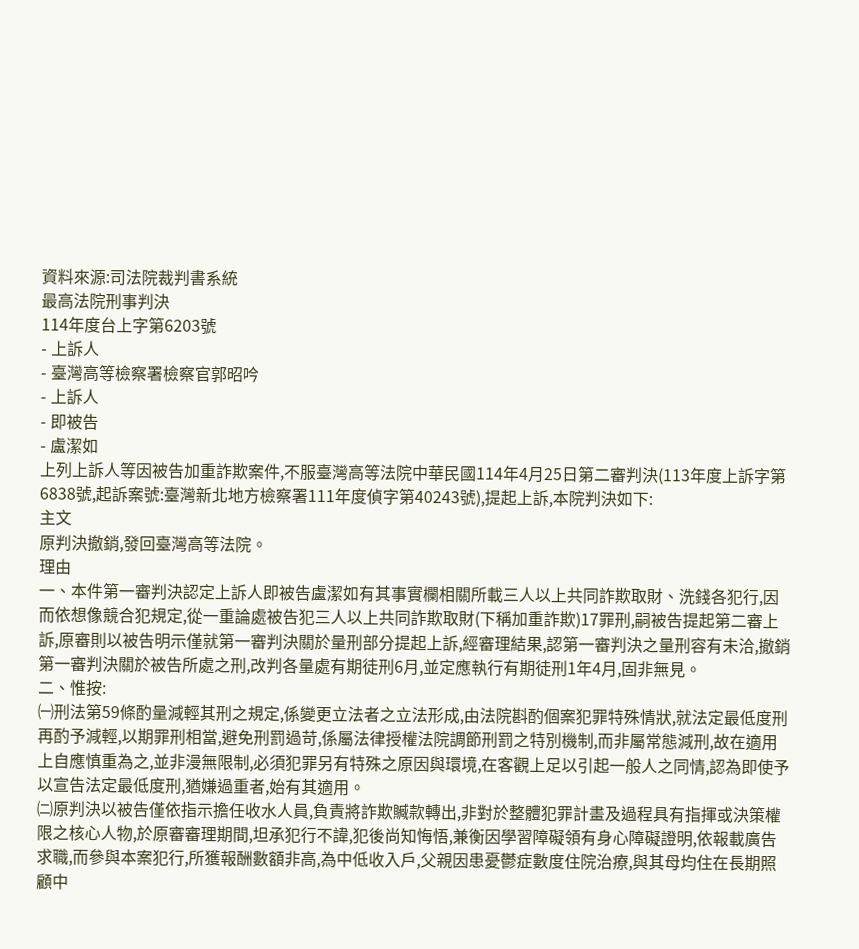資料來源:司法院裁判書系統
最高法院刑事判決
114年度台上字第6203號
- 上訴人
- 臺灣高等檢察署檢察官郭昭吟
- 上訴人
- 即被告
- 盧潔如
上列上訴人等因被告加重詐欺案件,不服臺灣高等法院中華民國114年4月25日第二審判決(113年度上訴字第6838號,起訴案號:臺灣新北地方檢察署111年度偵字第40243號),提起上訴,本院判決如下:
主文
原判決撤銷,發回臺灣高等法院。
理由
一、本件第一審判決認定上訴人即被告盧潔如有其事實欄相關所載三人以上共同詐欺取財、洗錢各犯行,因而依想像競合犯規定,從一重論處被告犯三人以上共同詐欺取財(下稱加重詐欺)17罪刑,嗣被告提起第二審上訴,原審則以被告明示僅就第一審判決關於量刑部分提起上訴,經審理結果,認第一審判決之量刑容有未洽,撤銷第一審判決關於被告所處之刑,改判各量處有期徒刑6月,並定應執行有期徒刑1年4月,固非無見。
二、惟按:
㈠刑法第59條酌量減輕其刑之規定,係變更立法者之立法形成,由法院斟酌個案犯罪特殊情狀,就法定最低度刑再酌予減輕,以期罪刑相當,避免刑罰過苛,係屬法律授權法院調節刑罰之特別機制,而非屬常態減刑,故在適用上自應慎重為之,並非漫無限制,必須犯罪另有特殊之原因與環境,在客觀上足以引起一般人之同情,認為即使予以宣告法定最低度刑,猶嫌過重者,始有其適用。
㈡原判決以被告僅依指示擔任收水人員,負責將詐欺贓款轉出,非對於整體犯罪計畫及過程具有指揮或決策權限之核心人物,於原審審理期間,坦承犯行不諱,犯後尚知悔悟,兼衡因學習障礙領有身心障礙證明,依報載廣告求職,而參與本案犯行,所獲報酬數額非高,為中低收入戶,父親因患憂鬱症數度住院治療,與其母均住在長期照顧中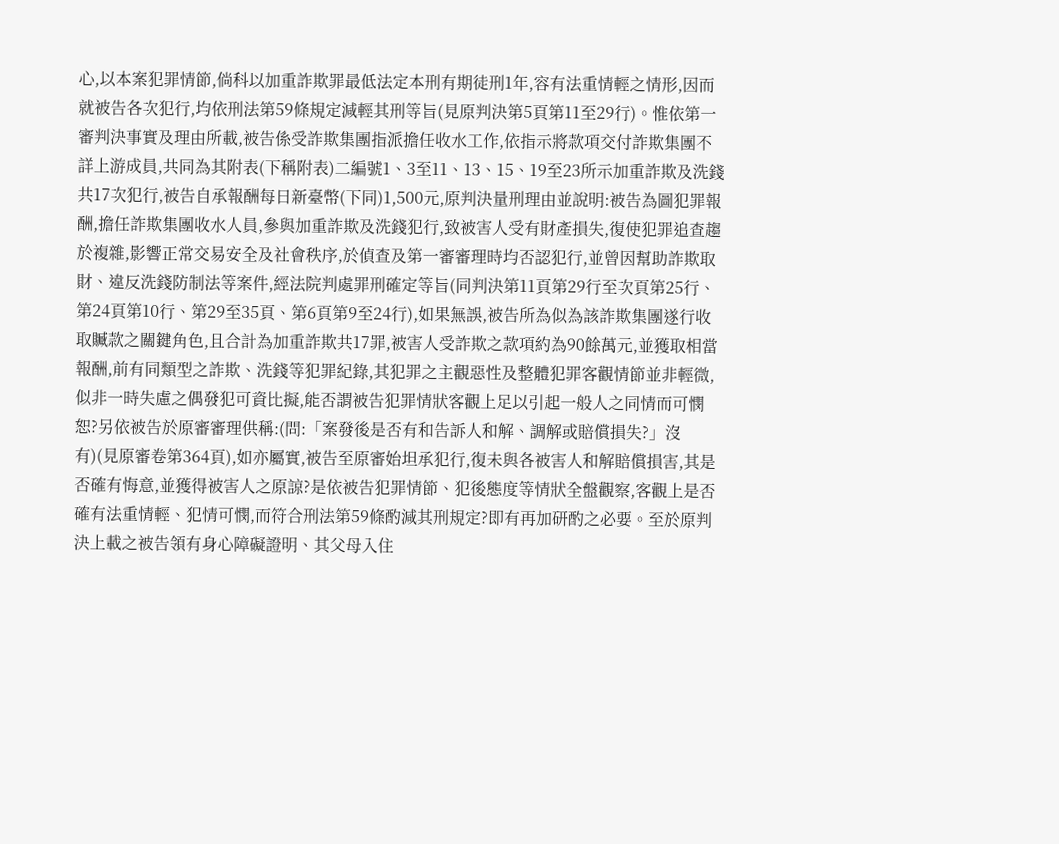心,以本案犯罪情節,倘科以加重詐欺罪最低法定本刑有期徒刑1年,容有法重情輕之情形,因而就被告各次犯行,均依刑法第59條規定減輕其刑等旨(見原判決第5頁第11至29行)。惟依第一審判決事實及理由所載,被告係受詐欺集團指派擔任收水工作,依指示將款項交付詐欺集團不詳上游成員,共同為其附表(下稱附表)二編號1、3至11、13、15、19至23所示加重詐欺及洗錢共17次犯行,被告自承報酬每日新臺幣(下同)1,500元,原判決量刑理由並說明:被告為圖犯罪報酬,擔任詐欺集團收水人員,參與加重詐欺及洗錢犯行,致被害人受有財產損失,復使犯罪追查趨於複雜,影響正常交易安全及社會秩序,於偵查及第一審審理時均否認犯行,並曾因幫助詐欺取財、違反洗錢防制法等案件,經法院判處罪刑確定等旨(同判決第11頁第29行至次頁第25行、第24頁第10行、第29至35頁、第6頁第9至24行),如果無誤,被告所為似為該詐欺集團遂行收取贓款之關鍵角色,且合計為加重詐欺共17罪,被害人受詐欺之款項約為90餘萬元,並獲取相當報酬,前有同類型之詐欺、洗錢等犯罪紀錄,其犯罪之主觀惡性及整體犯罪客觀情節並非輕微,似非一時失慮之偶發犯可資比擬,能否謂被告犯罪情狀客觀上足以引起一般人之同情而可憫恕?另依被告於原審審理供稱:(問:「案發後是否有和告訴人和解、調解或賠償損失?」沒有)(見原審卷第364頁),如亦屬實,被告至原審始坦承犯行,復未與各被害人和解賠償損害,其是否確有悔意,並獲得被害人之原諒?是依被告犯罪情節、犯後態度等情狀全盤觀察,客觀上是否確有法重情輕、犯情可憫,而符合刑法第59條酌減其刑規定?即有再加研酌之必要。至於原判決上載之被告領有身心障礙證明、其父母入住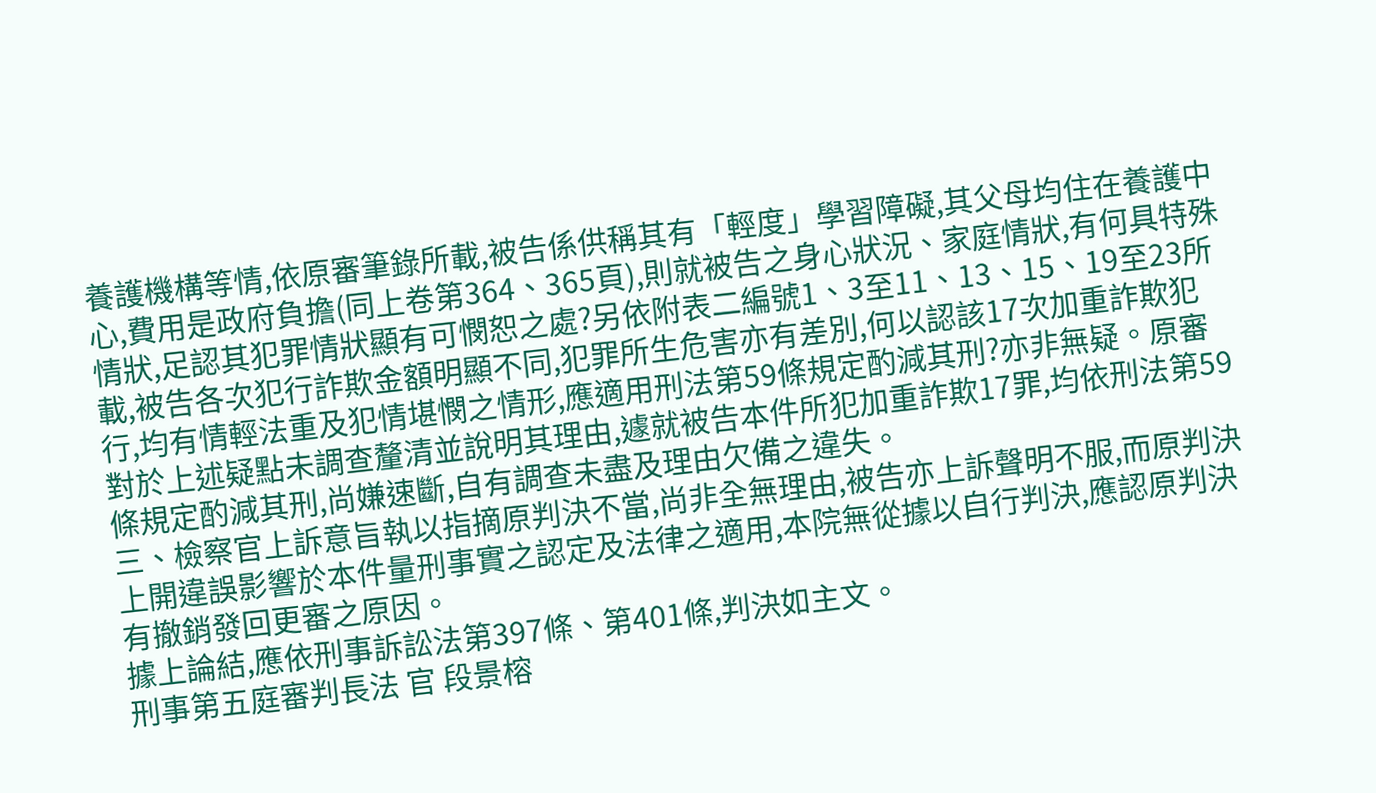養護機構等情,依原審筆錄所載,被告係供稱其有「輕度」學習障礙,其父母均住在養護中心,費用是政府負擔(同上卷第364、365頁),則就被告之身心狀況、家庭情狀,有何具特殊情狀,足認其犯罪情狀顯有可憫恕之處?另依附表二編號1、3至11、13、15、19至23所載,被告各次犯行詐欺金額明顯不同,犯罪所生危害亦有差別,何以認該17次加重詐欺犯行,均有情輕法重及犯情堪憫之情形,應適用刑法第59條規定酌減其刑?亦非無疑。原審對於上述疑點未調查釐清並說明其理由,遽就被告本件所犯加重詐欺17罪,均依刑法第59條規定酌減其刑,尚嫌速斷,自有調查未盡及理由欠備之違失。
三、檢察官上訴意旨執以指摘原判決不當,尚非全無理由,被告亦上訴聲明不服,而原判決上開違誤影響於本件量刑事實之認定及法律之適用,本院無從據以自行判決,應認原判決有撤銷發回更審之原因。
據上論結,應依刑事訴訟法第397條、第401條,判決如主文。
刑事第五庭審判長法 官 段景榕